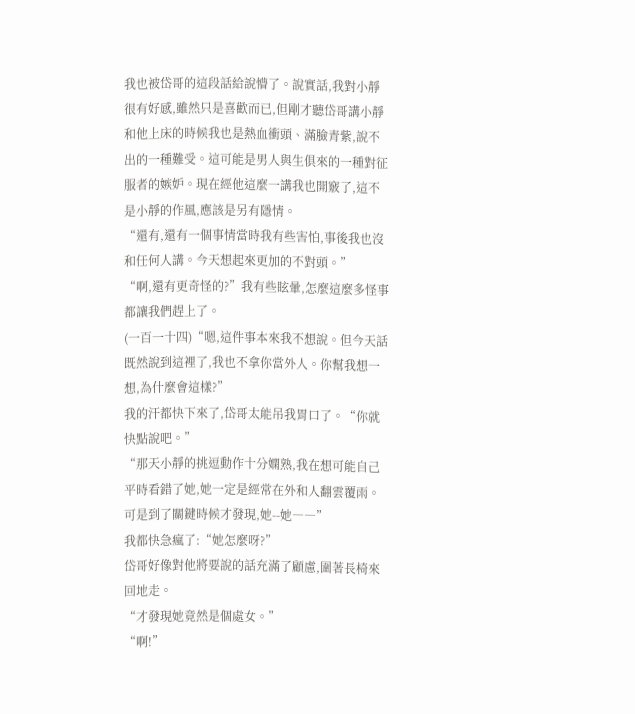我也被岱哥的這段話給說懵了。說實話,我對小靜很有好感,雖然只是喜歡而已,但剛才聽岱哥講小靜和他上床的時候我也是熱血衝頭、滿臉青紫,說不出的一種難受。這可能是男人與生俱來的一種對征服者的嫉妒。現在經他這麼一講我也開竅了,這不是小靜的作風,應該是另有隱情。
“還有,還有一個事情當時我有些害怕,事後我也沒和任何人講。今天想起來更加的不對頭。”
“啊,還有更奇怪的?”我有些眩暈,怎麼這麼多怪事都讓我們趕上了。
(一百一十四)“嗯,這件事本來我不想說。但今天話既然說到這裡了,我也不拿你當外人。你幫我想一想,為什麼會這樣?”
我的汗都快下來了,岱哥太能吊我胃口了。“你就快點說吧。”
“那天小靜的挑逗動作十分嫻熟,我在想可能自己平時看錯了她,她一定是經常在外和人翻雲覆雨。可是到了關鍵時候才發現,她--她――”
我都快急瘋了:“她怎麼呀?”
岱哥好像對他將要說的話充滿了顧慮,圍著長椅來回地走。
“才發現她竟然是個處女。”
“啊!”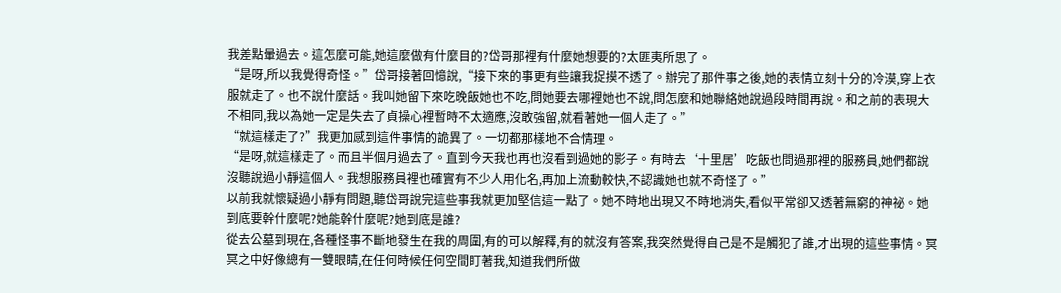我差點暈過去。這怎麼可能,她這麼做有什麼目的?岱哥那裡有什麼她想要的?太匪夷所思了。
“是呀,所以我覺得奇怪。”岱哥接著回憶說,“接下來的事更有些讓我捉摸不透了。辦完了那件事之後,她的表情立刻十分的冷漠,穿上衣服就走了。也不說什麼話。我叫她留下來吃晚飯她也不吃,問她要去哪裡她也不說,問怎麼和她聯絡她說過段時間再說。和之前的表現大不相同,我以為她一定是失去了貞操心裡暫時不太適應,沒敢強留,就看著她一個人走了。”
“就這樣走了?”我更加感到這件事情的詭異了。一切都那樣地不合情理。
“是呀,就這樣走了。而且半個月過去了。直到今天我也再也沒看到過她的影子。有時去‘十里居’吃飯也問過那裡的服務員,她們都說沒聽說過小靜這個人。我想服務員裡也確實有不少人用化名,再加上流動較快,不認識她也就不奇怪了。”
以前我就懷疑過小靜有問題,聽岱哥說完這些事我就更加堅信這一點了。她不時地出現又不時地消失,看似平常卻又透著無窮的神祕。她到底要幹什麼呢?她能幹什麼呢?她到底是誰?
從去公墓到現在,各種怪事不斷地發生在我的周圍,有的可以解釋,有的就沒有答案,我突然覺得自己是不是觸犯了誰,才出現的這些事情。冥冥之中好像總有一雙眼睛,在任何時候任何空間盯著我,知道我們所做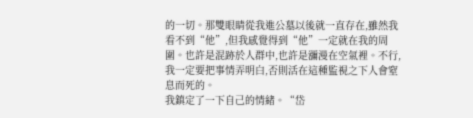的一切。那雙眼睛從我進公墓以後就一直存在,雖然我看不到“他”,但我感覺得到“他”一定就在我的周圍。也許是混跡於人群中,也許是瀰漫在空氣裡。不行,我一定要把事情弄明白,否則活在這種監視之下人會窒息而死的。
我鎮定了一下自己的情緒。“岱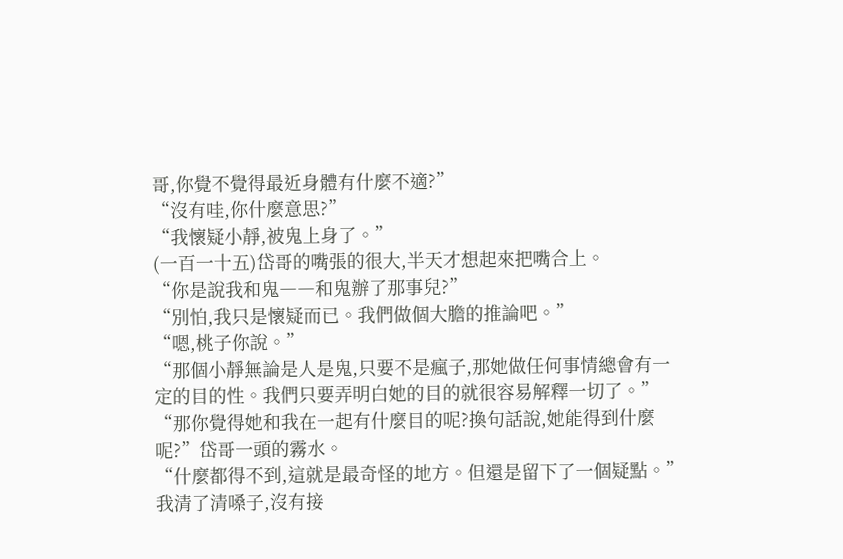哥,你覺不覺得最近身體有什麼不適?”
“沒有哇,你什麼意思?”
“我懷疑小靜,被鬼上身了。”
(一百一十五)岱哥的嘴張的很大,半天才想起來把嘴合上。
“你是說我和鬼――和鬼辦了那事兒?”
“別怕,我只是懷疑而已。我們做個大膽的推論吧。”
“嗯,桃子你說。”
“那個小靜無論是人是鬼,只要不是瘋子,那她做任何事情總會有一定的目的性。我們只要弄明白她的目的就很容易解釋一切了。”
“那你覺得她和我在一起有什麼目的呢?換句話說,她能得到什麼呢?”岱哥一頭的霧水。
“什麼都得不到,這就是最奇怪的地方。但還是留下了一個疑點。”我清了清嗓子,沒有接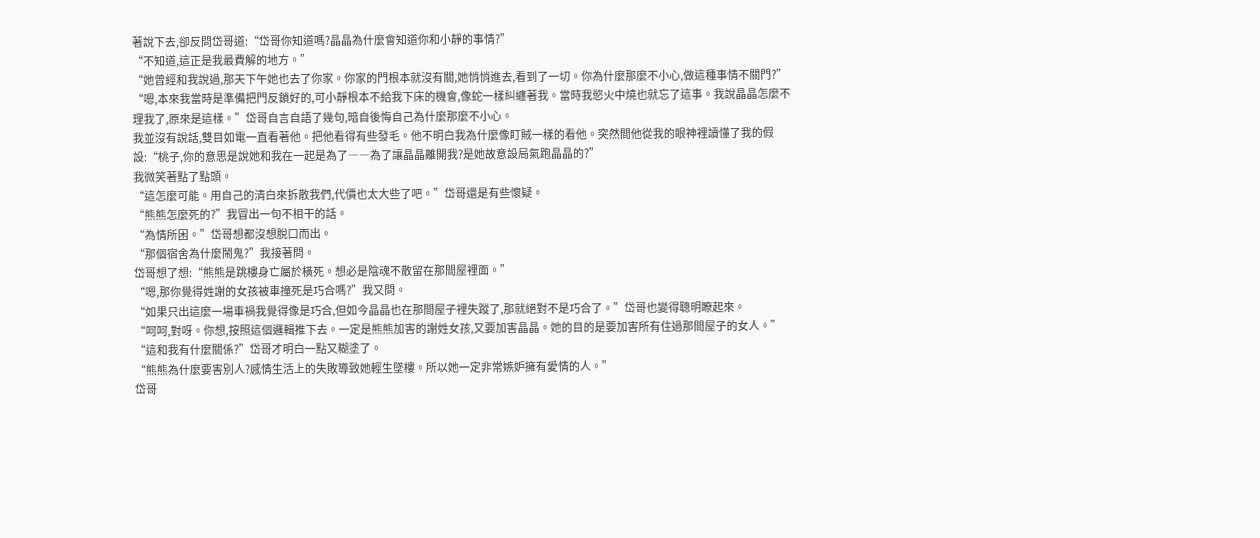著說下去,卻反問岱哥道:“岱哥你知道嗎?晶晶為什麼會知道你和小靜的事情?”
“不知道,這正是我最費解的地方。”
“她曾經和我說過,那天下午她也去了你家。你家的門根本就沒有關,她悄悄進去,看到了一切。你為什麼那麼不小心,做這種事情不關門?”
“嗯,本來我當時是準備把門反鎖好的,可小靜根本不給我下床的機會,像蛇一樣糾纏著我。當時我慾火中燒也就忘了這事。我說晶晶怎麼不理我了,原來是這樣。”岱哥自言自語了幾句,暗自後悔自己為什麼那麼不小心。
我並沒有說話,雙目如電一直看著他。把他看得有些發毛。他不明白我為什麼像盯賊一樣的看他。突然間他從我的眼神裡讀懂了我的假設:“桃子,你的意思是說她和我在一起是為了――為了讓晶晶離開我?是她故意設局氣跑晶晶的?”
我微笑著點了點頭。
“這怎麼可能。用自己的清白來拆散我們,代價也太大些了吧。”岱哥還是有些懷疑。
“熊熊怎麼死的?”我冒出一句不相干的話。
“為情所困。”岱哥想都沒想脫口而出。
“那個宿舍為什麼鬧鬼?”我接著問。
岱哥想了想:“熊熊是跳樓身亡屬於橫死。想必是陰魂不散留在那間屋裡面。”
“嗯,那你覺得姓謝的女孩被車撞死是巧合嗎?”我又問。
“如果只出這麼一場車禍我覺得像是巧合,但如今晶晶也在那間屋子裡失蹤了,那就絕對不是巧合了。”岱哥也變得聰明瞭起來。
“呵呵,對呀。你想,按照這個邏輯推下去。一定是熊熊加害的謝姓女孩,又要加害晶晶。她的目的是要加害所有住過那間屋子的女人。”
“這和我有什麼關係?”岱哥才明白一點又糊塗了。
“熊熊為什麼要害別人?感情生活上的失敗導致她輕生墜樓。所以她一定非常嫉妒擁有愛情的人。”
岱哥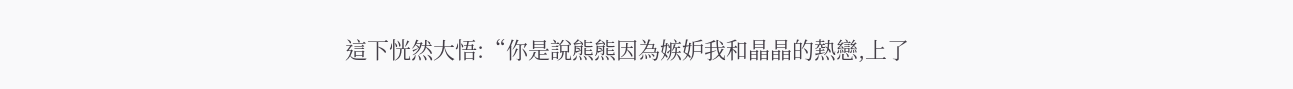這下恍然大悟:“你是說熊熊因為嫉妒我和晶晶的熱戀,上了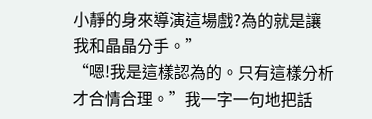小靜的身來導演這場戲?為的就是讓我和晶晶分手。”
“嗯!我是這樣認為的。只有這樣分析才合情合理。”我一字一句地把話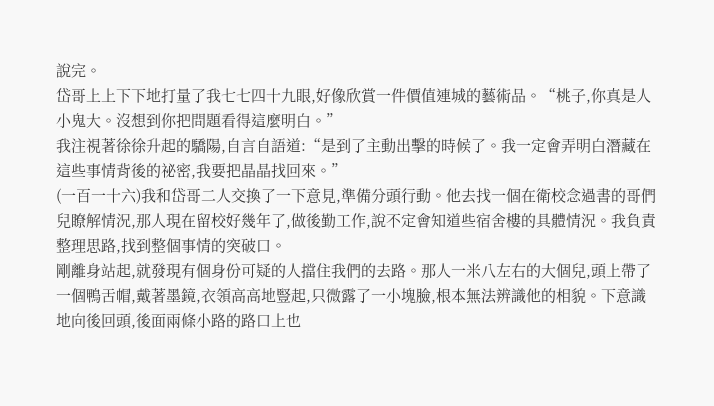說完。
岱哥上上下下地打量了我七七四十九眼,好像欣賞一件價值連城的藝術品。“桃子,你真是人小鬼大。沒想到你把問題看得這麼明白。”
我注視著徐徐升起的驕陽,自言自語道:“是到了主動出擊的時候了。我一定會弄明白潛藏在這些事情背後的祕密,我要把晶晶找回來。”
(一百一十六)我和岱哥二人交換了一下意見,準備分頭行動。他去找一個在衛校念過書的哥們兒瞭解情況,那人現在留校好幾年了,做後勤工作,說不定會知道些宿舍樓的具體情況。我負責整理思路,找到整個事情的突破口。
剛離身站起,就發現有個身份可疑的人擋住我們的去路。那人一米八左右的大個兒,頭上帶了一個鴨舌帽,戴著墨鏡,衣領高高地豎起,只微露了一小塊臉,根本無法辨識他的相貌。下意識地向後回頭,後面兩條小路的路口上也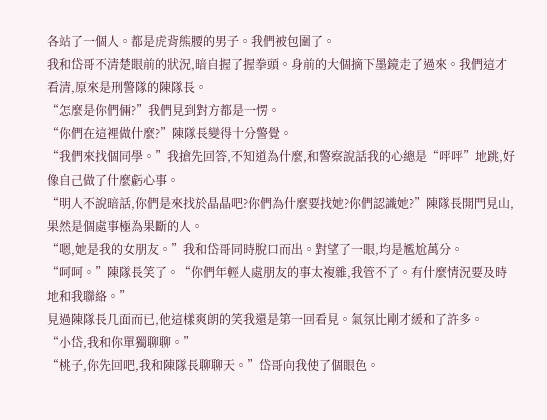各站了一個人。都是虎背熊腰的男子。我們被包圍了。
我和岱哥不清楚眼前的狀況,暗自握了握拳頭。身前的大個摘下墨鏡走了過來。我們這才看清,原來是刑警隊的陳隊長。
“怎麼是你們倆?”我們見到對方都是一愣。
“你們在這裡做什麼?”陳隊長變得十分警覺。
“我們來找個同學。”我搶先回答,不知道為什麼,和警察說話我的心總是“呯呯”地跳,好像自己做了什麼虧心事。
“明人不說暗話,你們是來找於晶晶吧?你們為什麼要找她?你們認識她?”陳隊長開門見山,果然是個處事極為果斷的人。
“嗯,她是我的女朋友。”我和岱哥同時脫口而出。對望了一眼,均是尷尬萬分。
“呵呵。”陳隊長笑了。“你們年輕人處朋友的事太複雜,我管不了。有什麼情況要及時地和我聯絡。”
見過陳隊長几面而已,他這樣爽朗的笑我還是第一回看見。氣氛比剛才緩和了許多。
“小岱,我和你單獨聊聊。”
“桃子,你先回吧,我和陳隊長聊聊天。”岱哥向我使了個眼色。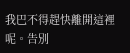我巴不得趕快離開這裡呢。告別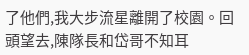了他們,我大步流星離開了校園。回頭望去,陳隊長和岱哥不知耳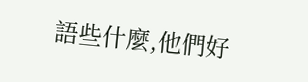語些什麼,他們好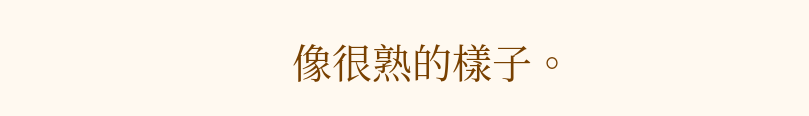像很熟的樣子。